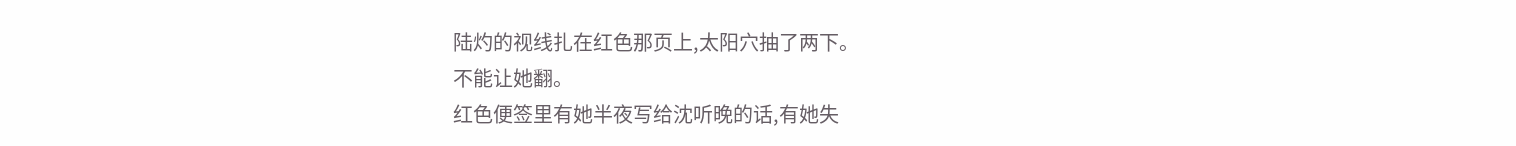陆灼的视线扎在红色那页上,太阳穴抽了两下。
不能让她翻。
红色便签里有她半夜写给沈听晚的话,有她失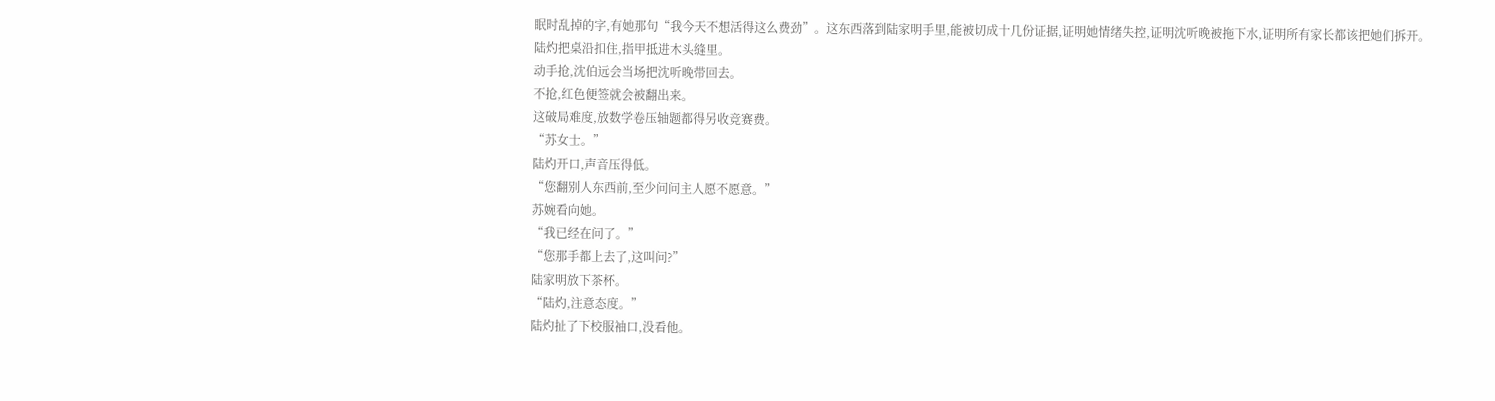眠时乱掉的字,有她那句“我今天不想活得这么费劲”。这东西落到陆家明手里,能被切成十几份证据,证明她情绪失控,证明沈听晚被拖下水,证明所有家长都该把她们拆开。
陆灼把桌沿扣住,指甲抵进木头缝里。
动手抢,沈伯远会当场把沈听晚带回去。
不抢,红色便签就会被翻出来。
这破局难度,放数学卷压轴题都得另收竞赛费。
“苏女士。”
陆灼开口,声音压得低。
“您翻别人东西前,至少问问主人愿不愿意。”
苏婉看向她。
“我已经在问了。”
“您那手都上去了,这叫问?”
陆家明放下茶杯。
“陆灼,注意态度。”
陆灼扯了下校服袖口,没看他。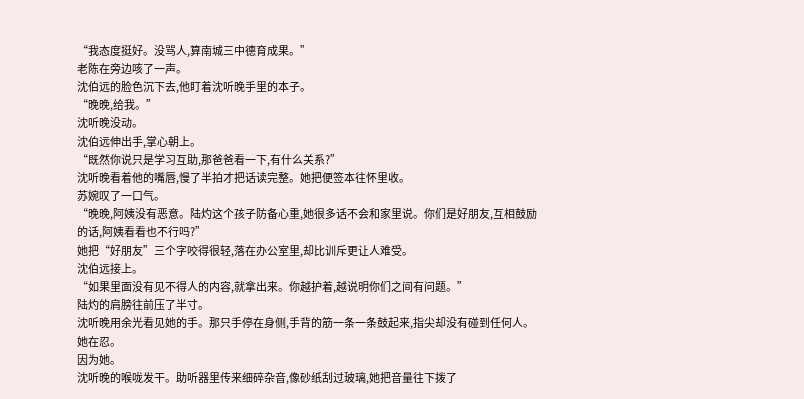“我态度挺好。没骂人,算南城三中德育成果。”
老陈在旁边咳了一声。
沈伯远的脸色沉下去,他盯着沈听晚手里的本子。
“晚晚,给我。”
沈听晚没动。
沈伯远伸出手,掌心朝上。
“既然你说只是学习互助,那爸爸看一下,有什么关系?”
沈听晚看着他的嘴唇,慢了半拍才把话读完整。她把便签本往怀里收。
苏婉叹了一口气。
“晚晚,阿姨没有恶意。陆灼这个孩子防备心重,她很多话不会和家里说。你们是好朋友,互相鼓励的话,阿姨看看也不行吗?”
她把“好朋友”三个字咬得很轻,落在办公室里,却比训斥更让人难受。
沈伯远接上。
“如果里面没有见不得人的内容,就拿出来。你越护着,越说明你们之间有问题。”
陆灼的肩膀往前压了半寸。
沈听晚用余光看见她的手。那只手停在身侧,手背的筋一条一条鼓起来,指尖却没有碰到任何人。
她在忍。
因为她。
沈听晚的喉咙发干。助听器里传来细碎杂音,像砂纸刮过玻璃,她把音量往下拨了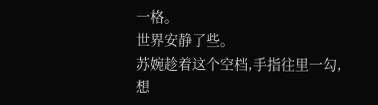一格。
世界安静了些。
苏婉趁着这个空档,手指往里一勾,想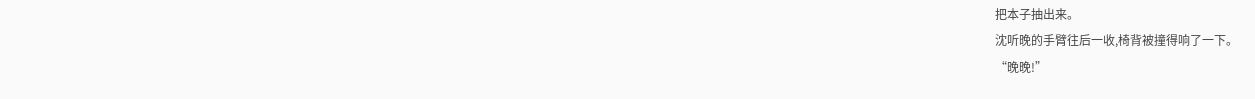把本子抽出来。
沈听晚的手臂往后一收,椅背被撞得响了一下。
“晚晚!”